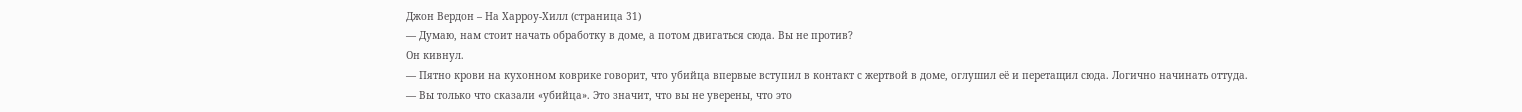Джон Вердон – На Харроу-Хилл (страница 31)
— Думаю, нам стоит начать обработку в доме, а потом двигаться сюда. Вы не против?
Он кивнул.
— Пятно крови на кухонном коврике говорит, что убийца впервые вступил в контакт с жертвой в доме, оглушил её и перетащил сюда. Логично начинать оттуда.
— Вы только что сказали «убийца». Это значит, что вы не уверены, что это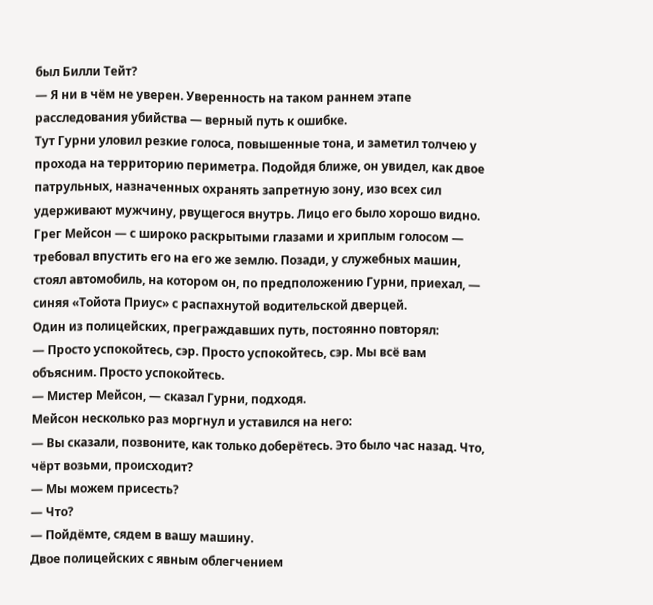был Билли Тейт?
— Я ни в чём не уверен. Уверенность на таком раннем этапе расследования убийства — верный путь к ошибке.
Тут Гурни уловил резкие голоса, повышенные тона, и заметил толчею у прохода на территорию периметра. Подойдя ближе, он увидел, как двое патрульных, назначенных охранять запретную зону, изо всех сил удерживают мужчину, рвущегося внутрь. Лицо его было хорошо видно.
Грег Мейсон — с широко раскрытыми глазами и хриплым голосом — требовал впустить его на его же землю. Позади, у служебных машин, стоял автомобиль, на котором он, по предположению Гурни, приехал, — синяя «Тойота Приус» с распахнутой водительской дверцей.
Один из полицейских, преграждавших путь, постоянно повторял:
— Просто успокойтесь, сэр. Просто успокойтесь, сэр. Мы всё вам объясним. Просто успокойтесь.
— Мистер Мейсон, — сказал Гурни, подходя.
Мейсон несколько раз моргнул и уставился на него:
— Вы сказали, позвоните, как только доберётесь. Это было час назад. Что, чёрт возьми, происходит?
— Мы можем присесть?
— Что?
— Пойдёмте, сядем в вашу машину.
Двое полицейских с явным облегчением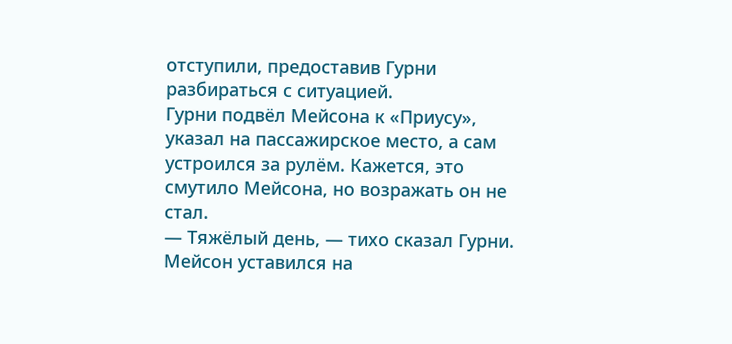отступили, предоставив Гурни разбираться с ситуацией.
Гурни подвёл Мейсона к «Приусу», указал на пассажирское место, а сам устроился за рулём. Кажется, это смутило Мейсона, но возражать он не стал.
— Тяжёлый день, — тихо сказал Гурни.
Мейсон уставился на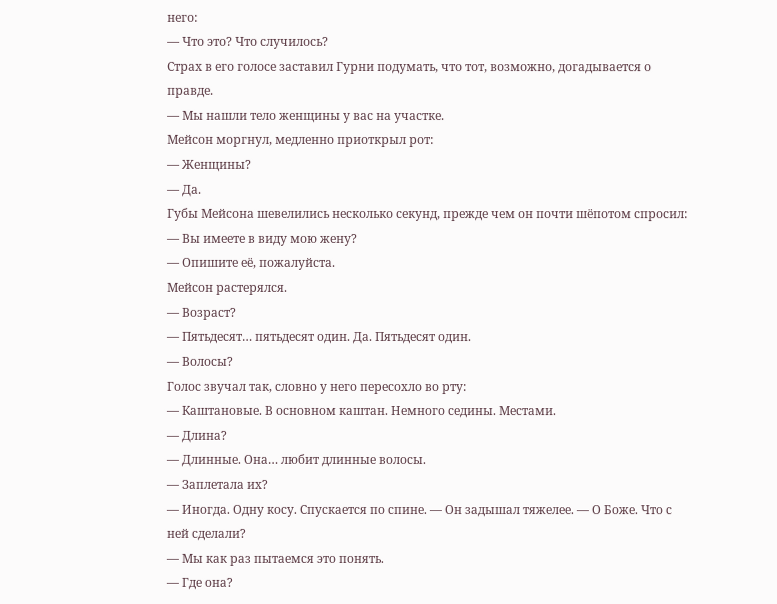него:
— Что это? Что случилось?
Страх в его голосе заставил Гурни подумать, что тот, возможно, догадывается о правде.
— Мы нашли тело женщины у вас на участке.
Мейсон моргнул, медленно приоткрыл рот:
— Женщины?
— Да.
Губы Мейсона шевелились несколько секунд, прежде чем он почти шёпотом спросил:
— Вы имеете в виду мою жену?
— Опишите её, пожалуйста.
Мейсон растерялся.
— Возраст?
— Пятьдесят… пятьдесят один. Да. Пятьдесят один.
— Волосы?
Голос звучал так, словно у него пересохло во рту:
— Каштановые. В основном каштан. Немного седины. Местами.
— Длина?
— Длинные. Она… любит длинные волосы.
— Заплетала их?
— Иногда. Одну косу. Спускается по спине. — Он задышал тяжелее. — О Боже. Что с ней сделали?
— Мы как раз пытаемся это понять.
— Где она?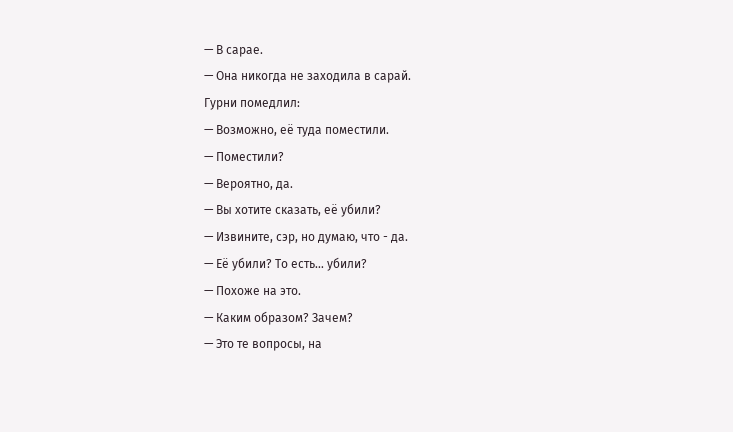— В сарае.
— Она никогда не заходила в сарай.
Гурни помедлил:
— Возможно, её туда поместили.
— Поместили?
— Вероятно, да.
— Вы хотите сказать, её убили?
— Извините, сэр, но думаю, что - да.
— Её убили? То есть… убили?
— Похоже на это.
— Каким образом? Зачем?
— Это те вопросы, на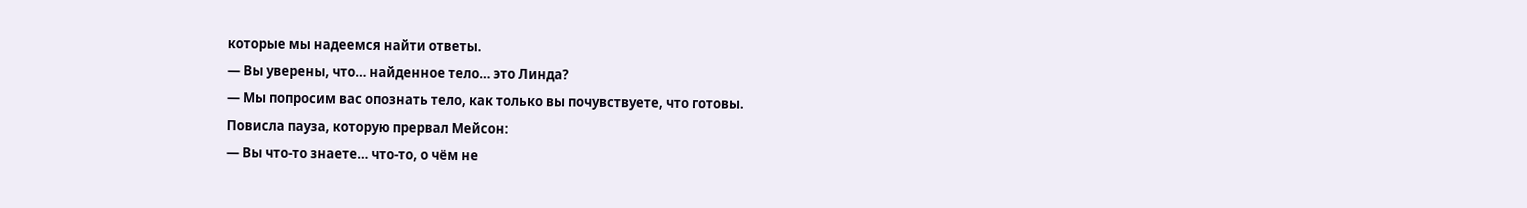которые мы надеемся найти ответы.
— Вы уверены, что… найденное тело… это Линда?
— Мы попросим вас опознать тело, как только вы почувствуете, что готовы.
Повисла пауза, которую прервал Мейсон:
— Вы что-то знаете… что-то, о чём не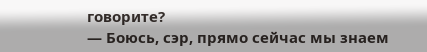говорите?
— Боюсь, сэр, прямо сейчас мы знаем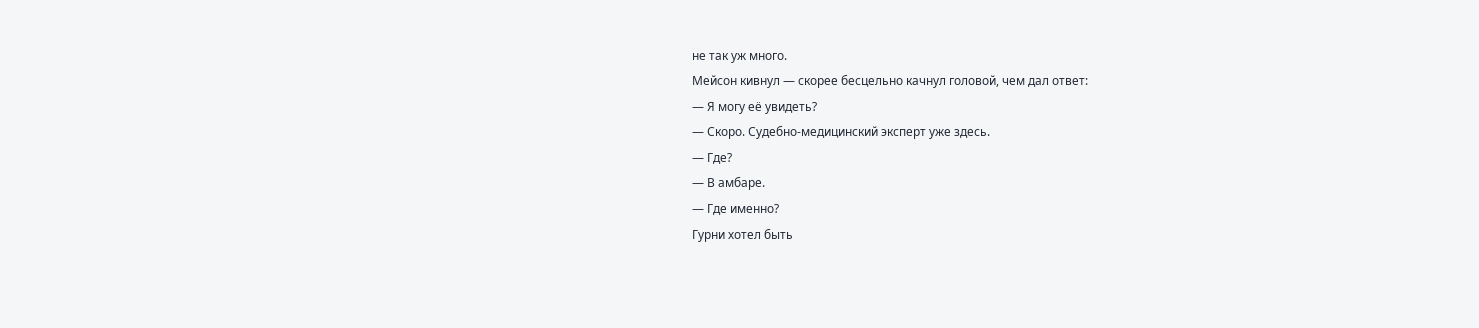не так уж много.
Мейсон кивнул — скорее бесцельно качнул головой, чем дал ответ:
— Я могу её увидеть?
— Скоро. Судебно‑медицинский эксперт уже здесь.
— Где?
— В амбаре.
— Где именно?
Гурни хотел быть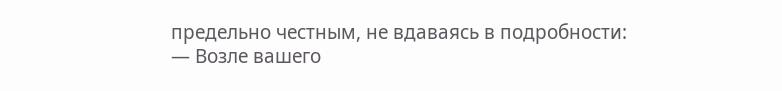предельно честным, не вдаваясь в подробности:
— Возле вашего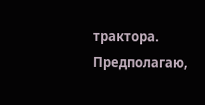трактора. Предполагаю,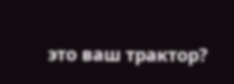это ваш трактор?